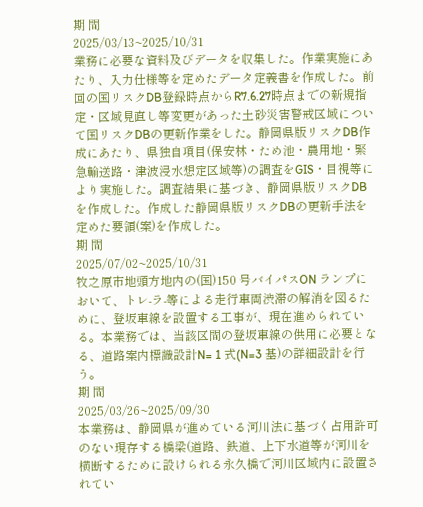期 間
2025/03/13~2025/10/31
業務に必要な資料及びデータを収集した。作業実施にあたり、入力仕様等を定めたデータ定義書を作成した。前回の国リスクDB登録時点からR7.6.27時点までの新規指定・区域見直し等変更があった土砂災害警戒区域について国リスクDBの更新作業をした。静岡県版リスクDB作成にあたり、県独自項目(保安林・ため池・農用地・緊急輸送路・津波浸水想定区域等)の調査をGIS・目視等により実施した。調査結果に基づき、静岡県版リスクDBを作成した。作成した静岡県版リスクDBの更新手法を定めた要領(案)を作成した。
期 間
2025/07/02~2025/10/31
牧之原市地頭方地内の(国)150 号バイパスON ランプにおいて、トレ-ラ-等による走行車両渋滞の解消を図るために、登坂車線を設置する工事が、現在進められている。本業務では、当該区間の登坂車線の供用に必要となる、道路案内標識設計N= 1 式(N=3 基)の詳細設計を行う。
期 間
2025/03/26~2025/09/30
本業務は、静岡県が進めている河川法に基づく占用許可のない現存する橋梁(道路、鉄道、上下水道等が河川を横断するために設けられる永久橋で河川区域内に設置されてい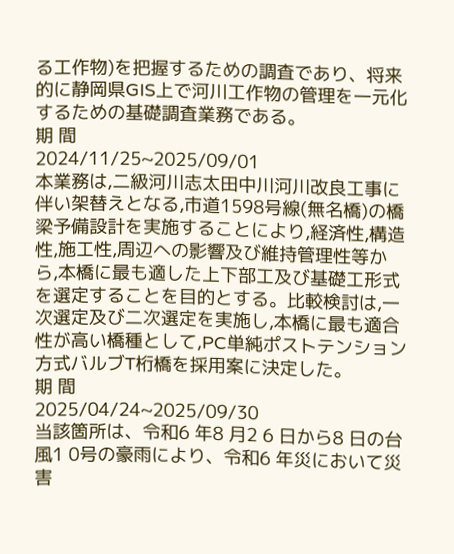る工作物)を把握するための調査であり、将来的に静岡県GIS上で河川工作物の管理を一元化するための基礎調査業務である。
期 間
2024/11/25~2025/09/01
本業務は,二級河川志太田中川河川改良工事に伴い架替えとなる,市道1598号線(無名橋)の橋梁予備設計を実施することにより,経済性,構造性,施工性,周辺への影響及び維持管理性等から,本橋に最も適した上下部工及び基礎工形式を選定することを目的とする。比較検討は,一次選定及び二次選定を実施し,本橋に最も適合性が高い橋種として,PC単純ポストテンション方式バルブT桁橋を採用案に決定した。
期 間
2025/04/24~2025/09/30
当該箇所は、令和6 年8 月2 6 日から8 日の台風1 0号の豪雨により、令和6 年災において災害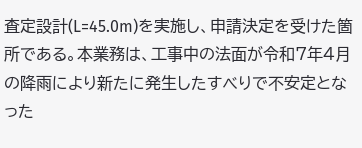査定設計(L=45.0m)を実施し、申請決定を受けた箇所である。本業務は、工事中の法面が令和7年4月の降雨により新たに発生したすべりで不安定となった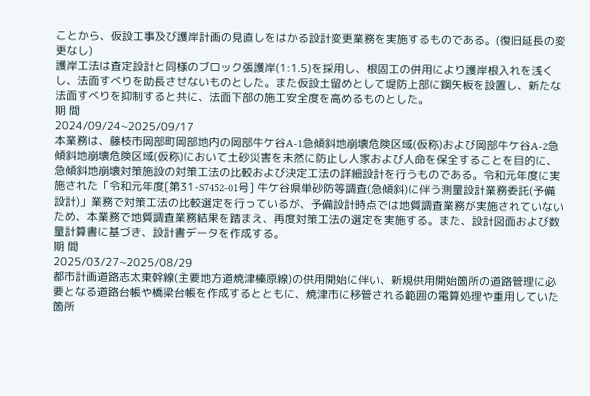ことから、仮設工事及び護岸計画の見直しをはかる設計変更業務を実施するものである。(復旧延長の変更なし)
護岸工法は査定設計と同様のブロック張護岸(1:1.5)を採用し、根固工の併用により護岸根入れを浅くし、法面すべりを助長させないものとした。また仮設土留めとして堤防上部に鋼矢板を設置し、新たな法面すべりを抑制すると共に、法面下部の施工安全度を高めるものとした。
期 間
2024/09/24~2025/09/17
本業務は、藤枝市岡部町岡部地内の岡部牛ケ谷A-1急傾斜地崩壊危険区域(仮称)および岡部牛ケ谷A-2急傾斜地崩壊危険区域(仮称)において土砂災害を未然に防止し人家および人命を保全することを目的に、急傾斜地崩壊対策施設の対策工法の比較および決定工法の詳細設計を行うものである。令和元年度に実施された「令和元年度[第31-S7452-01号] 牛ケ谷県単砂防等調査(急傾斜)に伴う測量設計業務委託(予備設計)」業務で対策工法の比較選定を行っているが、予備設計時点では地質調査業務が実施されていないため、本業務で地質調査業務結果を踏まえ、再度対策工法の選定を実施する。また、設計図面および数量計算書に基づき、設計書データを作成する。
期 間
2025/03/27~2025/08/29
都市計画道路志太東幹線(主要地方道焼津榛原線)の供用開始に伴い、新規供用開始箇所の道路管理に必要となる道路台帳や橋梁台帳を作成するとともに、焼津市に移管される範囲の電算処理や重用していた箇所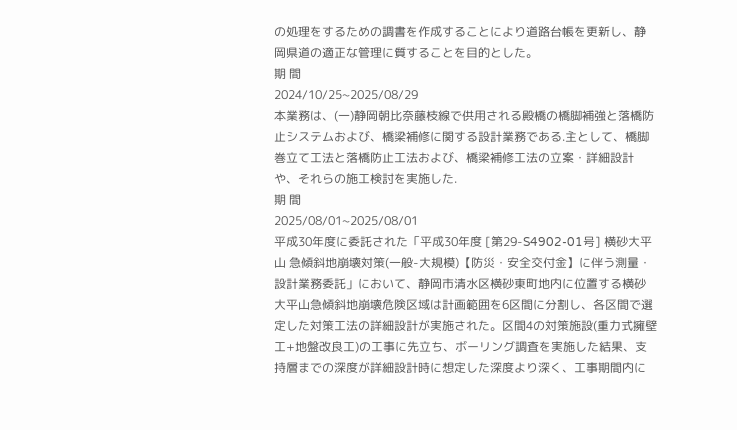の処理をするための調書を作成することにより道路台帳を更新し、静岡県道の適正な管理に質することを目的とした。
期 間
2024/10/25~2025/08/29
本業務は、(一)静岡朝比奈藤枝線で供用される殿橋の橋脚補強と落橋防止システムおよび、橋梁補修に関する設計業務である.主として、橋脚巻立て工法と落橋防止工法および、橋梁補修工法の立案・詳細設計や、それらの施工検討を実施した.
期 間
2025/08/01~2025/08/01
平成30年度に委託された「平成30年度 [第29-S4902-01号] 横砂大平山 急傾斜地崩壊対策(一般-大規模)【防災・安全交付金】に伴う測量・設計業務委託」において、静岡市清水区横砂東町地内に位置する横砂大平山急傾斜地崩壊危険区域は計画範囲を6区間に分割し、各区間で選定した対策工法の詳細設計が実施された。区間4の対策施設(重力式擁壁工+地盤改良工)の工事に先立ち、ボーリング調査を実施した結果、支持層までの深度が詳細設計時に想定した深度より深く、工事期間内に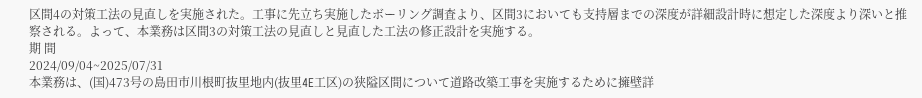区間4の対策工法の見直しを実施された。工事に先立ち実施したボーリング調査より、区間3においても支持層までの深度が詳細設計時に想定した深度より深いと推察される。よって、本業務は区間3の対策工法の見直しと見直した工法の修正設計を実施する。
期 間
2024/09/04~2025/07/31
本業務は、(国)473号の島田市川根町抜里地内(抜里4E工区)の狭隘区間について道路改築工事を実施するために擁壁詳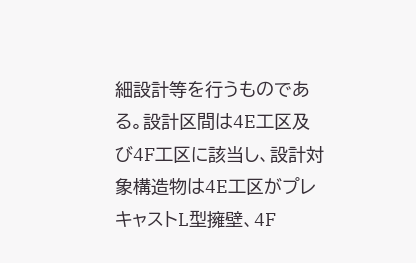細設計等を行うものである。設計区間は4E工区及び4F工区に該当し、設計対象構造物は4E工区がプレキャストL型擁壁、4F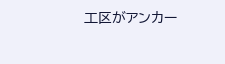工区がアンカー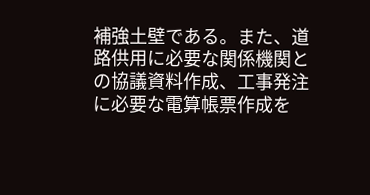補強土壁である。また、道路供用に必要な関係機関との協議資料作成、工事発注に必要な電算帳票作成を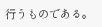行うものである。